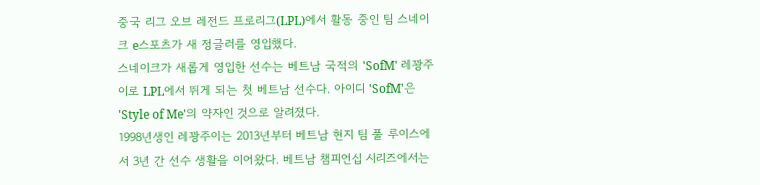중국 리그 오브 레전드 프로리그(LPL)에서 활동 중인 팀 스네이크 e스포츠가 새 정글러를 영입했다.
스네이크가 새롭게 영입한 선수는 베트남 국적의 'SofM' 레꽝주이로 LPL에서 뛰게 되는 첫 베트남 선수다. 아이디 'SofM'은 'Style of Me'의 약자인 것으로 알려졌다.
1998년생인 레꽝주이는 2013년부터 베트남 현지 팀 풀 루이스에서 3년 간 선수 생활을 이어왔다. 베트남 챔피언십 시리즈에서는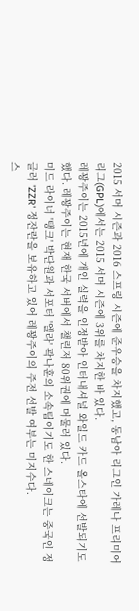2015 서머 시즌과 2016 스프링 시즌에 준우승을 차지했고, 동남아 리그인 가레나 프리미어 리그(GPL)에서는 2015 서머 시즌에 3위를 차지한 바 있다.
레꽝주이는 2015년에 개인 실력을 인정받아 인터내셔널 와일드 카드 올스타에 선발되기도 했다. 레꽝주이는 현재 한국 서버에서 챌린저 80위권에 머물러 있다.
미드 라이너 '탱크' 박단원과 서포터 '엘라' 곽나훈의 소속팀이기도 한 스네이크는 중국인 정글러 'ZZR' 정잔란을 보유하고 있어 레꽝주이의 주전 선발 여부는 미지수다.
스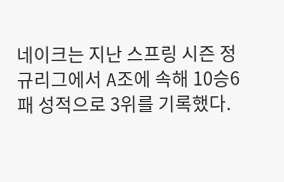네이크는 지난 스프링 시즌 정규리그에서 A조에 속해 10승6패 성적으로 3위를 기록했다.